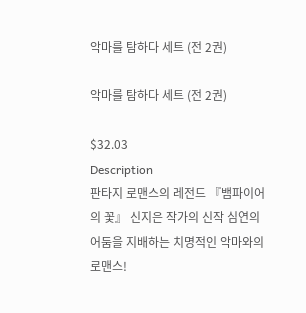악마를 탐하다 세트 (전 2권)

악마를 탐하다 세트 (전 2권)

$32.03
Description
판타지 로맨스의 레전드 『뱀파이어의 꽃』 신지은 작가의 신작 심연의 어둠을 지배하는 치명적인 악마와의 로맨스!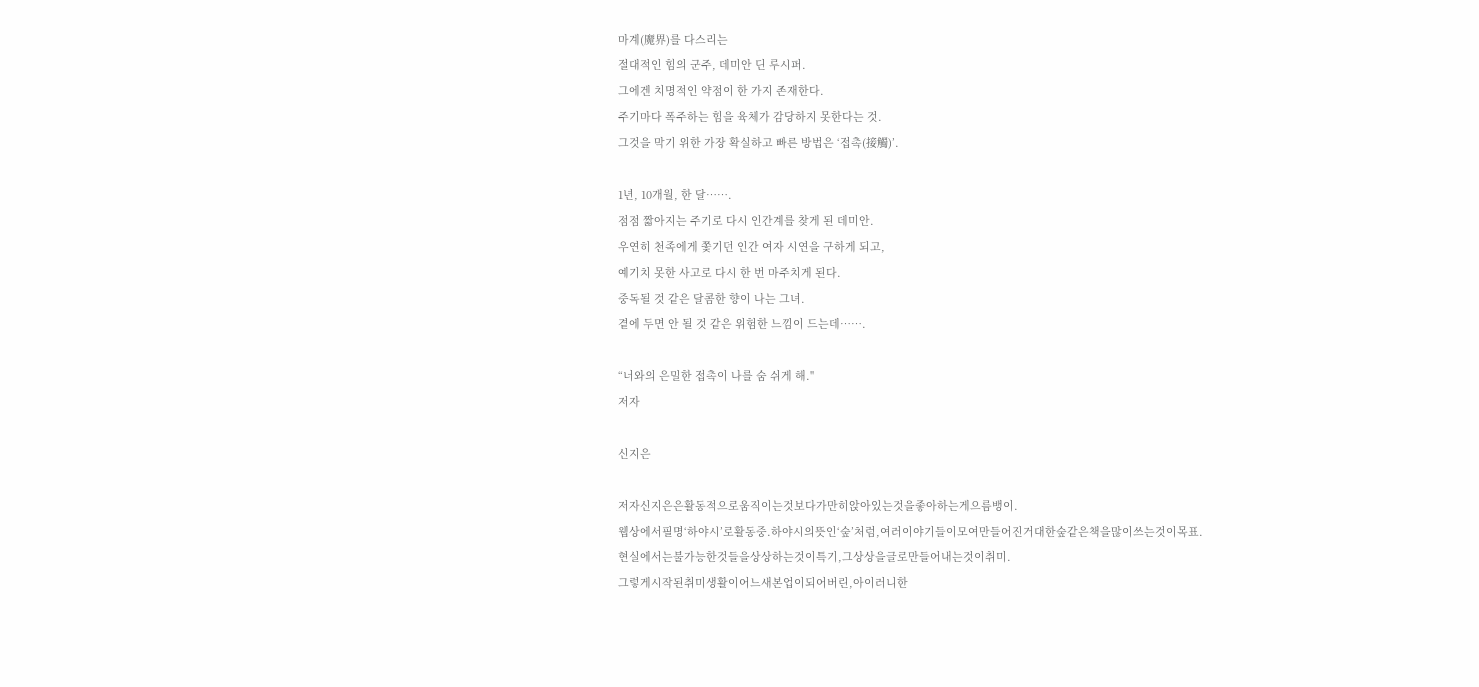마계(魔界)를 다스리는
절대적인 힘의 군주, 데미안 딘 루시퍼.
그에겐 치명적인 약점이 한 가지 존재한다.
주기마다 폭주하는 힘을 육체가 감당하지 못한다는 것.
그것을 막기 위한 가장 확실하고 빠른 방법은 ‘접촉(接觸)’.

1년, 10개월, 한 달…….
점점 짧아지는 주기로 다시 인간계를 찾게 된 데미안.
우연히 천족에게 쫓기던 인간 여자 시연을 구하게 되고,
예기치 못한 사고로 다시 한 번 마주치게 된다.
중독될 것 같은 달콤한 향이 나는 그녀.
곁에 두면 안 될 것 같은 위험한 느낌이 드는데…….

“너와의 은밀한 접촉이 나를 숨 쉬게 해."
저자

신지은

저자신지은은활동적으로움직이는것보다가만히앉아있는것을좋아하는게으름뱅이.
웹상에서필명‘하야시’로활동중.하야시의뜻인‘숲’처럼,여러이야기들이모여만들어진거대한숲같은책을많이쓰는것이목표.
현실에서는불가능한것들을상상하는것이특기,그상상을글로만들어내는것이취미.
그렇게시작된취미생활이어느새본업이되어버린,아이러니한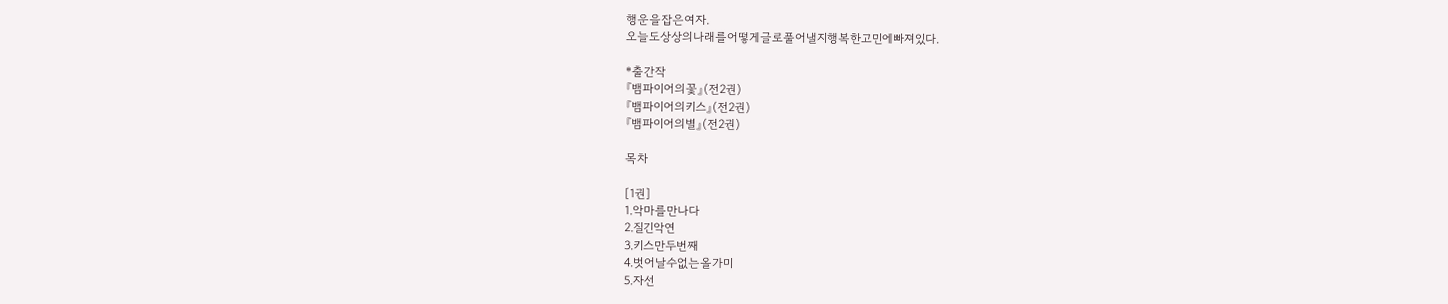행운을잡은여자.
오늘도상상의나래를어떻게글로풀어낼지행복한고민에빠져있다.

*출간작
『뱀파이어의꽃』(전2권)
『뱀파이어의키스』(전2권)
『뱀파이어의별』(전2권)

목차

[1권]
1.악마를만나다
2.질긴악연
3.키스만두번째
4.벗어날수없는올가미
5.자선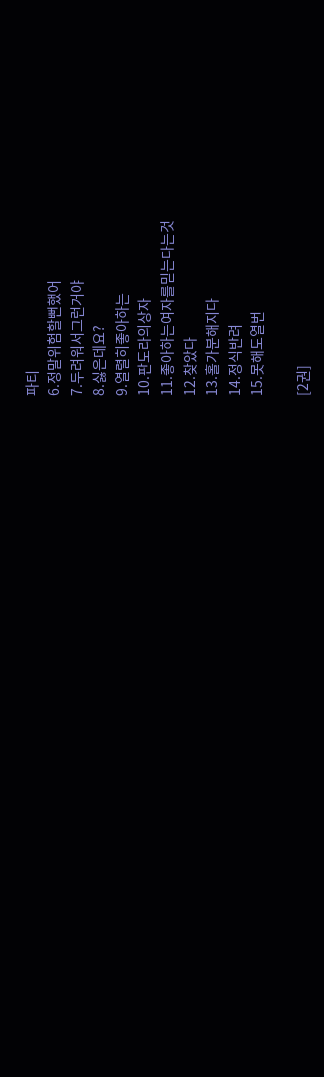파티
6.정말위험할뻔했어
7.두려워서그런거야
8.싫은데요?
9.열렬히좋아하는
10.판도라의상자
11.좋아하는여자를믿는다는것
12.찾았다
13.홀가분해지다
14.정식반려
15.못해도열번

[2권]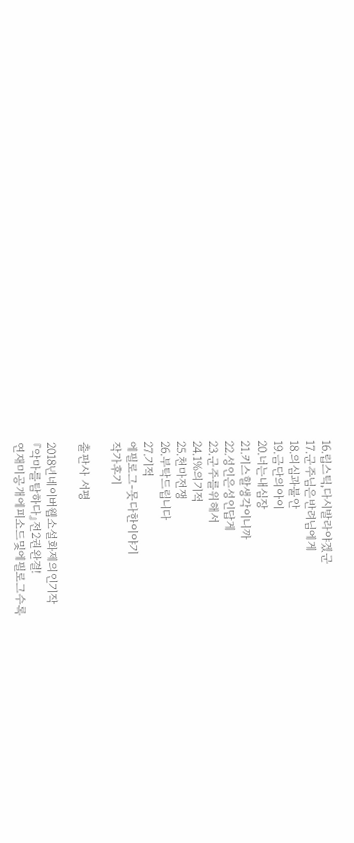16.립스틱,다시발라야겠군
17.군주님은반려님에게
18.의심과불안
19.금단의아이
20.너는내심장
21.키스할생각이니까
22.성인은성인답게
23.군주를위해서
24.1%의기적
25.천마전쟁
26.부탁드립니다
27.기적
에필로그-못다한이야기
작가후기

출판사 서평

2018년네이버웹소설화제의인기작
『악마를탐하다』전2권완결!
연재미공개에피소드및에필로그수록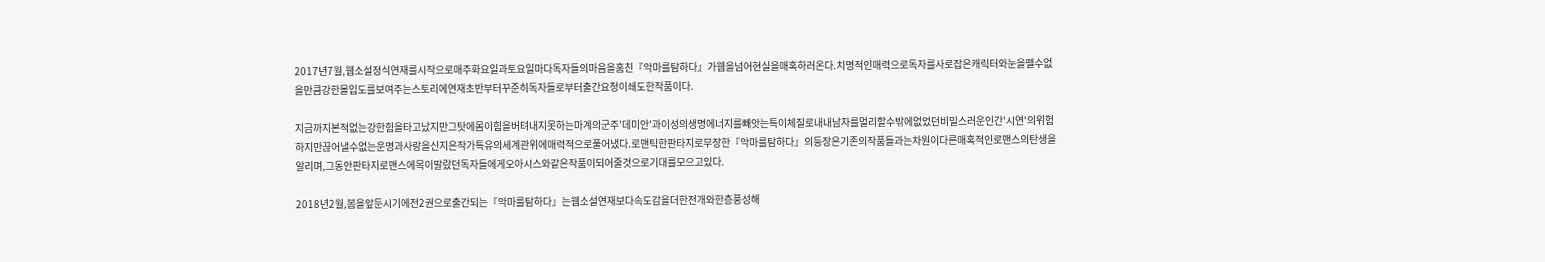2017년7월,웹소설정식연재를시작으로매주화요일과토요일마다독자들의마음을훔친『악마를탐하다』가웹을넘어현실을매혹하러온다.치명적인매력으로독자를사로잡은캐릭터와눈을뗄수없을만큼강한몰입도를보여주는스토리에연재초반부터꾸준히독자들로부터출간요청이쇄도한작품이다.

지금까지본적없는강한힘을타고났지만그탓에몸이힘을버텨내지못하는마계의군주'데미안'과이성의생명에너지를빼앗는특이체질로내내남자를멀리할수밖에없었던비밀스러운인간'시연'의위험하지만끊어낼수없는운명과사랑을신지은작가특유의세계관위에매력적으로풀어냈다.로맨틱한판타지로무장한『악마를탐하다』의등장은기존의작품들과는차원이다른매혹적인로맨스의탄생을알리며,그동안판타지로맨스에목이말랐던독자들에게오아시스와같은작품이되어줄것으로기대를모으고있다.

2018년2월,봄을앞둔시기에전2권으로출간되는『악마를탐하다』는웹소설연재보다속도감을더한전개와한층풍성해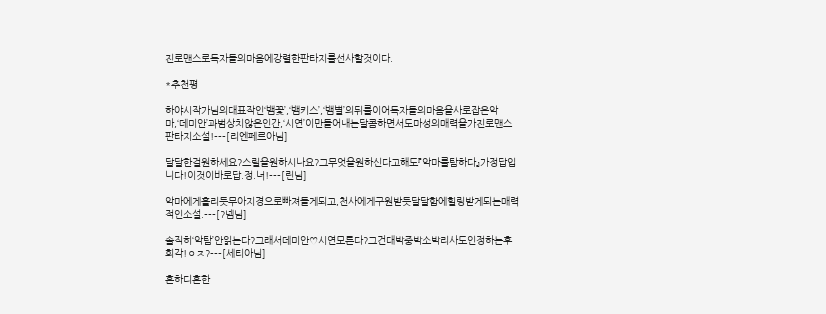진로맨스로독자들의마음에강렬한판타지를선사할것이다.

*추천평

하야시작가님의대표작인‘뱀꽃’,‘뱀키스’,‘뱀별’의뒤를이어독자들의마음을사로잡은악마,‘데미안’과범상치않은인간,‘시연’이만들어내는달콤하면서도마성의매력을가진로맨스판타지소설!---[리엔페르아님]

달달한걸원하세요?스릴을원하시나요?그무엇을원하신다고해도『악마를탐하다』가정답입니다!이것이바로답.정.너!---[린님]

악마에게홀리듯무아지경으로빠져들게되고,천사에게구원받듯달달함에힐링받게되는매력적인소설.---[?넴님]

솔직히‘악탐’안읽는다?그래서데미안♡시연모른다?그건대박중박소박리사도인정하는후회각!ㅇㅈ?---[세티아님]

흔하디흔한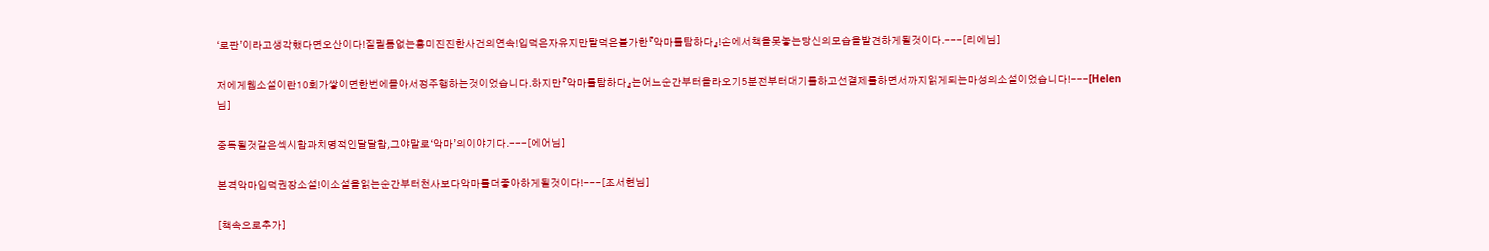‘로판’이라고생각했다면오산이다!질릴틈없는흥미진진한사건의연속!입덕은자유지만탈덕은불가한『악마를탐하다』!손에서책을못놓는당신의모습을발견하게될것이다.---[리에님]

저에게웹소설이란10회가쌓이면한번에몰아서정주행하는것이었습니다.하지만『악마를탐하다』는어느순간부터올라오기5분전부터대기를하고선결제를하면서까지읽게되는마성의소설이었습니다!---[Helen님]

중독될것같은섹시함과치명적인달달함,그야말로‘악마’의이야기다.---[에어님]

본격악마입덕권장소설!이소설을읽는순간부터천사보다악마를더좋아하게될것이다!---[조서현님]

[책속으로추가]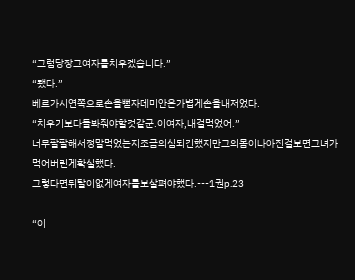“그럼당장그여자를치우겠습니다.”
“됐다.”
베르가시연쪽으로손을뻗자데미안은가볍게손을내저었다.
“치우기보다돌봐줘야할것같군.이여자,내걸먹었어.”
너무팔팔해서정말먹었는지조금의심되긴했지만그의몸이나아진걸보면그녀가먹어버린게확실했다.
그렇다면뒤탈이없게여자를보살펴야했다.---1권p.23

“이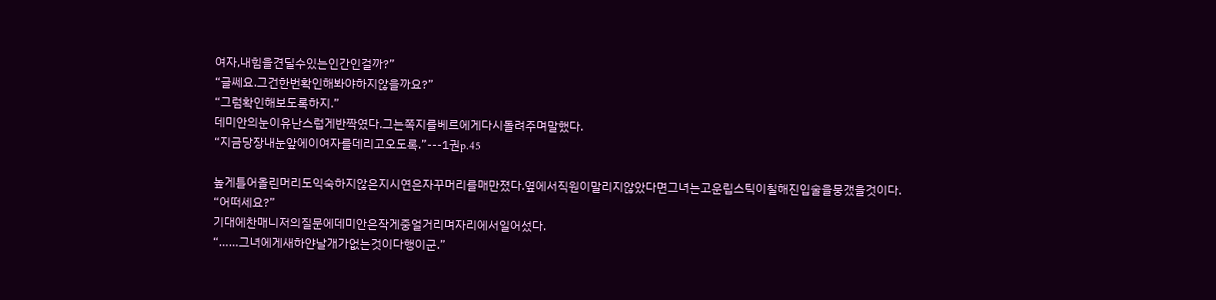여자,내힘을견딜수있는인간인걸까?”
“글쎄요.그건한번확인해봐야하지않을까요?”
“그럼확인해보도록하지.”
데미안의눈이유난스럽게반짝였다.그는쪽지를베르에게다시돌려주며말했다.
“지금당장내눈앞에이여자를데리고오도록.”---1권p.45

높게틀어올린머리도익숙하지않은지시연은자꾸머리를매만졌다.옆에서직원이말리지않았다면그녀는고운립스틱이칠해진입술을뭉갰을것이다.
“어떠세요?”
기대에찬매니저의질문에데미안은작게중얼거리며자리에서일어섰다.
“……그녀에게새하얀날개가없는것이다행이군.”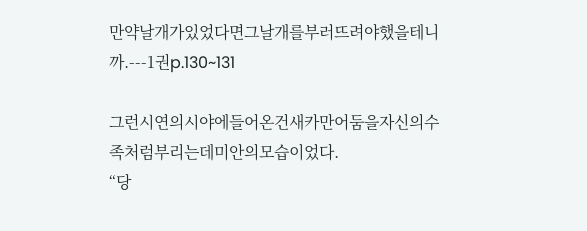만약날개가있었다면그날개를부러뜨려야했을테니까.---1권p.130~131

그런시연의시야에들어온건새카만어둠을자신의수족처럼부리는데미안의모습이었다.
“당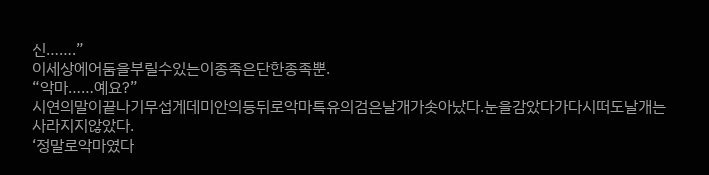신…….”
이세상에어둠을부릴수있는이종족은단한종족뿐.
“악마……예요?”
시연의말이끝나기무섭게데미안의등뒤로악마특유의검은날개가솟아났다.눈을감았다가다시떠도날개는사라지지않았다.
‘정말로악마였다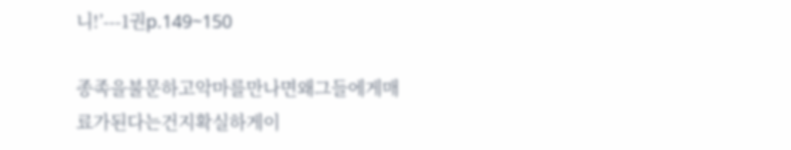니!’---1권p.149~150

종족을불문하고악마를만나면왜그들에게매료가된다는건지확실하게이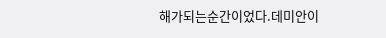해가되는순간이었다.데미안이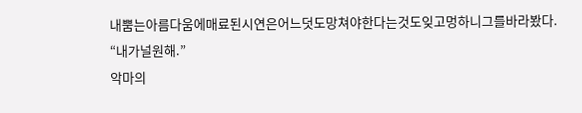내뿜는아름다움에매료된시연은어느덧도망쳐야한다는것도잊고멍하니그를바라봤다.
“내가널원해.”
악마의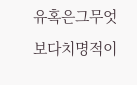유혹은그무엇보다치명적이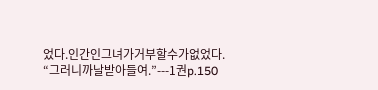었다.인간인그녀가거부할수가없었다.
“그러니까날받아들여.”---1권p.150